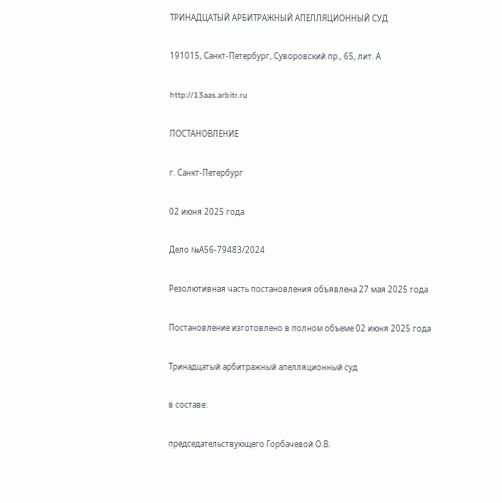ТРИНАДЦАТЫЙ АРБИТРАЖНЫЙ АПЕЛЛЯЦИОННЫЙ СУД

191015, Санкт-Петербург, Суворовский пр., 65, лит. А

http://13aas.arbitr.ru

ПОСТАНОВЛЕНИЕ

г. Санкт-Петербург

02 июня 2025 года

Дело №А56-79483/2024

Резолютивная часть постановления объявлена 27 мая 2025 года

Постановление изготовлено в полном объеме 02 июня 2025 года

Тринадцатый арбитражный апелляционный суд

в составе:

председательствующего Горбачевой О.В.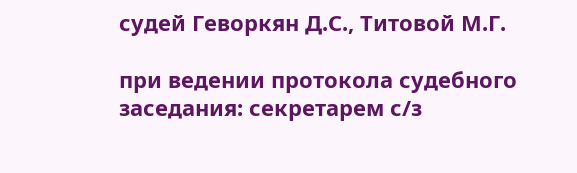судей Геворкян Д.С., Титовой М.Г.

при ведении протокола судебного заседания: секретарем с/з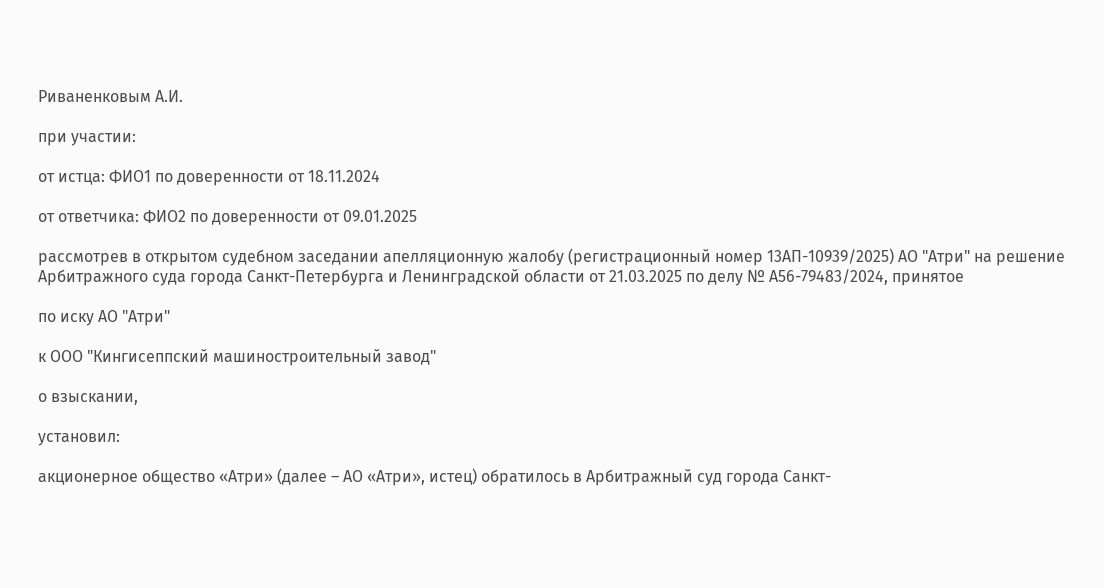Риваненковым А.И.

при участии:

от истца: ФИО1 по доверенности от 18.11.2024

от ответчика: ФИО2 по доверенности от 09.01.2025

рассмотрев в открытом судебном заседании апелляционную жалобу (регистрационный номер 13АП-10939/2025) АО "Атри" на решение Арбитражного суда города Санкт-Петербурга и Ленинградской области от 21.03.2025 по делу № А56-79483/2024, принятое

по иску АО "Атри"

к ООО "Кингисеппский машиностроительный завод"

о взыскании,

установил:

акционерное общество «Атри» (далее – АО «Атри», истец) обратилось в Арбитражный суд города Санкт-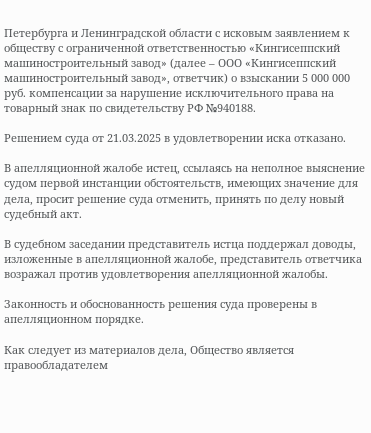Петербурга и Ленинградской области с исковым заявлением к обществу с ограниченной ответственностью «Кингисеппский машиностроительный завод» (далее – ООО «Кингисеппский машиностроительный завод», ответчик) о взыскании 5 000 000 руб. компенсации за нарушение исключительного права на товарный знак по свидетельству РФ №940188.

Решением суда от 21.03.2025 в удовлетворении иска отказано.

В апелляционной жалобе истец, ссылаясь на неполное выяснение судом первой инстанции обстоятельств, имеющих значение для дела, просит решение суда отменить, принять по делу новый судебный акт.

В судебном заседании представитель истца поддержал доводы, изложенные в апелляционной жалобе, представитель ответчика возражал против удовлетворения апелляционной жалобы.

Законность и обоснованность решения суда проверены в апелляционном порядке.

Как следует из материалов дела, Общество является правообладателем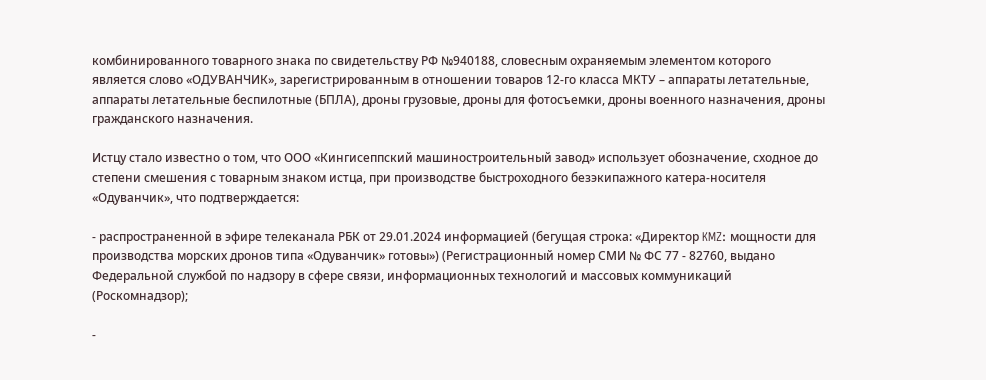комбинированного товарного знака по свидетельству РФ №940188, словесным охраняемым элементом которого является слово «ОДУВАНЧИК», зарегистрированным в отношении товаров 12-го класса МКТУ – аппараты летательные, аппараты летательные беспилотные (БПЛА), дроны грузовые, дроны для фотосъемки, дроны военного назначения, дроны гражданского назначения.

Истцу стало известно о том, что ООО «Кингисеппский машиностроительный завод» использует обозначение, сходное до степени смешения с товарным знаком истца, при производстве быстроходного безэкипажного катера-носителя «Одуванчик», что подтверждается:

- распространенной в эфире телеканала РБК от 29.01.2024 информацией (бегущая строка: «Директор KMZ: мощности для производства морских дронов типа «Одуванчик» готовы») (Регистрационный номер СМИ № ФС 77 - 82760, выдано Федеральной службой по надзору в сфере связи, информационных технологий и массовых коммуникаций (Роскомнадзор);

-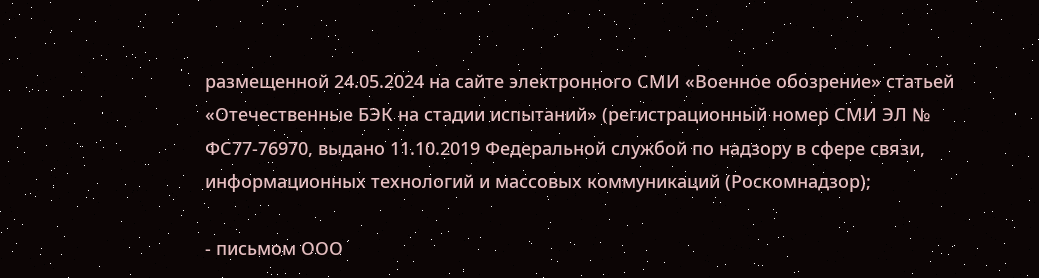размещенной 24.05.2024 на сайте электронного СМИ «Военное обозрение» статьей «Отечественные БЭК на стадии испытаний» (регистрационный номер СМИ ЭЛ № ФС77-76970, выдано 11.10.2019 Федеральной службой по надзору в сфере связи, информационных технологий и массовых коммуникаций (Роскомнадзор);

- письмом ООО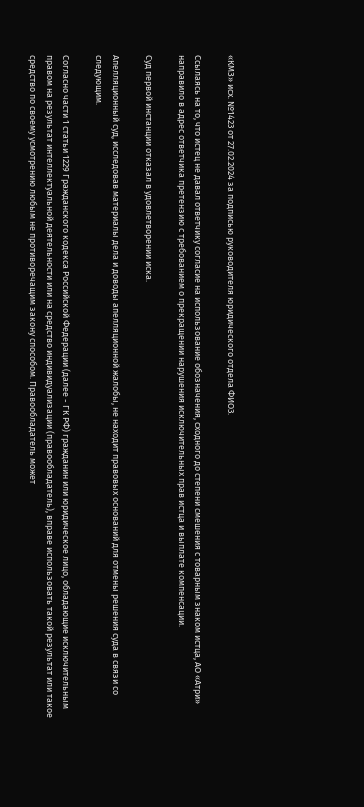«КМЗ» исх. №1423 от 27.02.2024 за подписью руководителя юридического отдела ФИО3.

Ссылаясь на то, что истец не давал ответчику согласие на использование обозначения, сходного до степени смешения с товарным знаком истца, АО «Атри» направило в адрес ответчика претензию с требованием о прекращении нарушения исключительных прав истца и выплате компенсации.

Суд первой инстанции отказал в удовлетворении иска.

Апелляционный суд, исследовав материалы дела и доводы апелляционной жалобы, не находит правовых оснований для отмены решения суда в связи со следующим.

Согласно части 1 статьи 1229 Гражданского кодекса Российской Федерации (далее - ГК РФ) гражданин или юридическое лицо, обладающие исключительным правом на результат интеллектуальной деятельности или на средство индивидуализации (правообладатель), вправе использовать такой результат или такое средство по своему усмотрению любым не противоречащим закону способом. Правообладатель может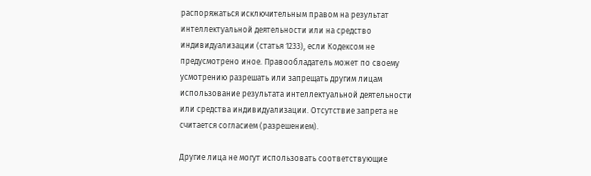распоряжаться исключительным правом на результат интеллектуальной деятельности или на средство индивидуализации (статья 1233), если Кодексом не предусмотрено иное. Правообладатель может по своему усмотрению разрешать или запрещать другим лицам использование результата интеллектуальной деятельности или средства индивидуализации. Отсутствие запрета не считается согласием (разрешением).

Другие лица не могут использовать соответствующие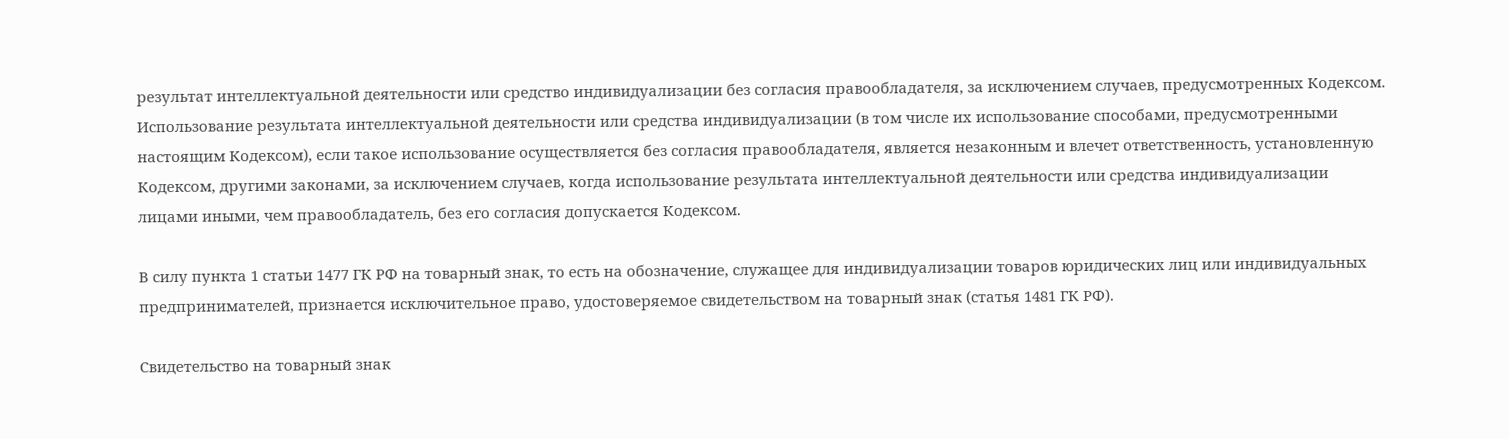результат интеллектуальной деятельности или средство индивидуализации без согласия правообладателя, за исключением случаев, предусмотренных Кодексом. Использование результата интеллектуальной деятельности или средства индивидуализации (в том числе их использование способами, предусмотренными настоящим Кодексом), если такое использование осуществляется без согласия правообладателя, является незаконным и влечет ответственность, установленную Кодексом, другими законами, за исключением случаев, когда использование результата интеллектуальной деятельности или средства индивидуализации лицами иными, чем правообладатель, без его согласия допускается Кодексом.

В силу пункта 1 статьи 1477 ГК РФ на товарный знак, то есть на обозначение, служащее для индивидуализации товаров юридических лиц или индивидуальных предпринимателей, признается исключительное право, удостоверяемое свидетельством на товарный знак (статья 1481 ГК РФ).

Свидетельство на товарный знак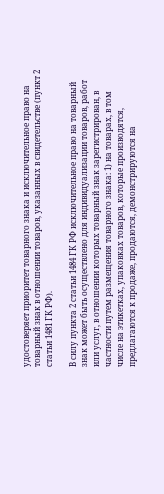удостоверяет приоритет товарного знака и исключительное право на товарный знак в отношении товаров, указанных в свидетельстве (пункт 2 статьи 1481 ГК РФ).

В силу пункта 2 статьи 1484 ГК РФ исключительное право на товарный знак может быть осуществлено для индивидуализации товаров, работ или услуг, в отношении которых товарный знак зарегистрирован, в частности путем размещения товарного знака: 1) на товарах, в том числе на этикетках, упаковках товаров, которые производятся, предлагаются к продаже, продаются, демонстрируются на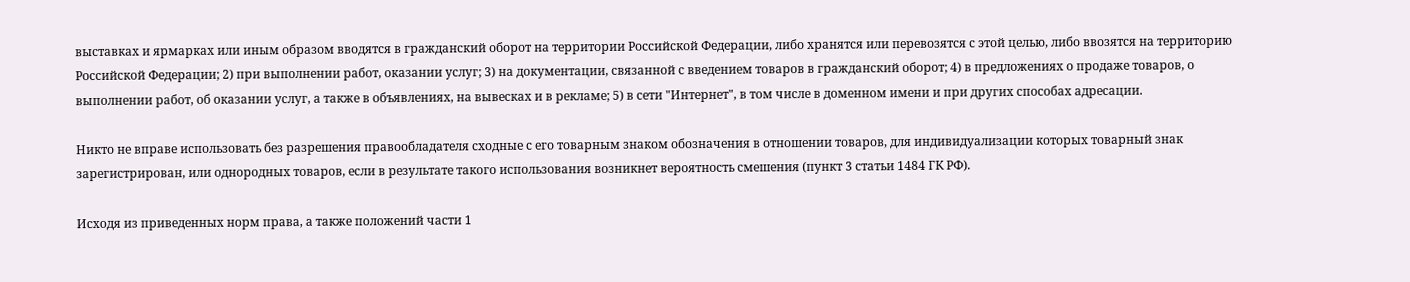выставках и ярмарках или иным образом вводятся в гражданский оборот на территории Российской Федерации, либо хранятся или перевозятся с этой целью, либо ввозятся на территорию Российской Федерации; 2) при выполнении работ, оказании услуг; 3) на документации, связанной с введением товаров в гражданский оборот; 4) в предложениях о продаже товаров, о выполнении работ, об оказании услуг, а также в объявлениях, на вывесках и в рекламе; 5) в сети "Интернет", в том числе в доменном имени и при других способах адресации.

Никто не вправе использовать без разрешения правообладателя сходные с его товарным знаком обозначения в отношении товаров, для индивидуализации которых товарный знак зарегистрирован, или однородных товаров, если в результате такого использования возникнет вероятность смешения (пункт 3 статьи 1484 ГК РФ).

Исходя из приведенных норм права, а также положений части 1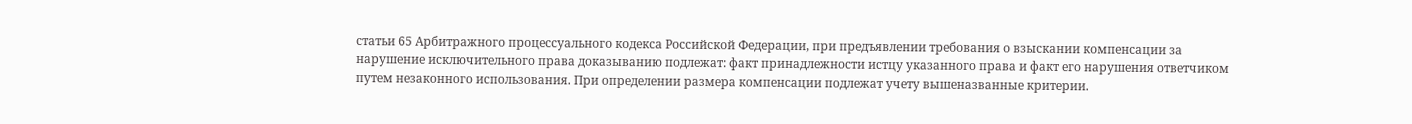статьи 65 Арбитражного процессуального кодекса Российской Федерации, при предъявлении требования о взыскании компенсации за нарушение исключительного права доказыванию подлежат: факт принадлежности истцу указанного права и факт его нарушения ответчиком путем незаконного использования. При определении размера компенсации подлежат учету вышеназванные критерии.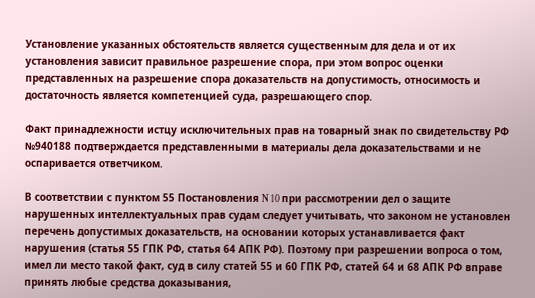Установление указанных обстоятельств является существенным для дела и от их установления зависит правильное разрешение спора, при этом вопрос оценки представленных на разрешение спора доказательств на допустимость, относимость и достаточность является компетенцией суда, разрешающего спор.

Факт принадлежности истцу исключительных прав на товарный знак по свидетельству РФ №940188 подтверждается представленными в материалы дела доказательствами и не оспаривается ответчиком.

В соответствии с пунктом 55 Постановления N 10 при рассмотрении дел о защите нарушенных интеллектуальных прав судам следует учитывать, что законом не установлен перечень допустимых доказательств, на основании которых устанавливается факт нарушения (статья 55 ГПК РФ, статья 64 АПК РФ). Поэтому при разрешении вопроса о том, имел ли место такой факт, суд в силу статей 55 и 60 ГПК РФ, статей 64 и 68 АПК РФ вправе принять любые средства доказывания,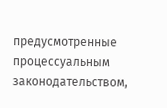предусмотренные процессуальным законодательством,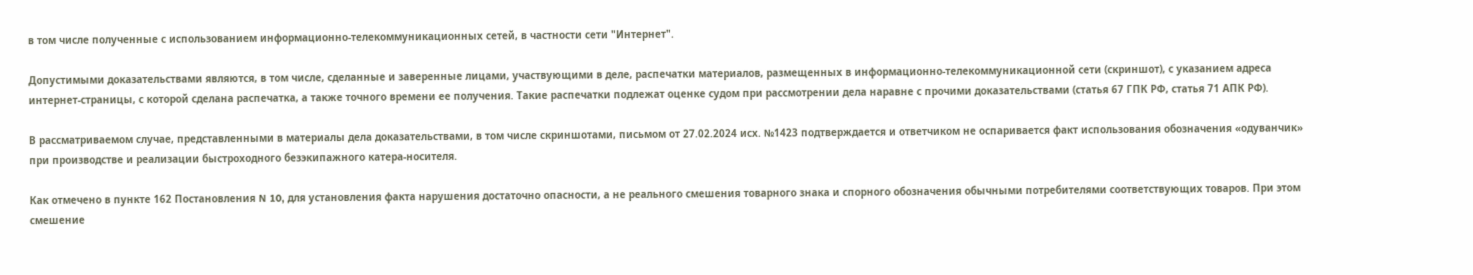в том числе полученные с использованием информационно-телекоммуникационных сетей, в частности сети "Интернет".

Допустимыми доказательствами являются, в том числе, сделанные и заверенные лицами, участвующими в деле, распечатки материалов, размещенных в информационно-телекоммуникационной сети (скриншот), с указанием адреса интернет-страницы, с которой сделана распечатка, а также точного времени ее получения. Такие распечатки подлежат оценке судом при рассмотрении дела наравне с прочими доказательствами (статья 67 ГПК РФ, статья 71 АПК РФ).

В рассматриваемом случае, представленными в материалы дела доказательствами, в том числе скриншотами, письмом от 27.02.2024 исх. №1423 подтверждается и ответчиком не оспаривается факт использования обозначения «одуванчик» при производстве и реализации быстроходного безэкипажного катера-носителя.

Как отмечено в пункте 162 Постановления N 10, для установления факта нарушения достаточно опасности, а не реального смешения товарного знака и спорного обозначения обычными потребителями соответствующих товаров. При этом смешение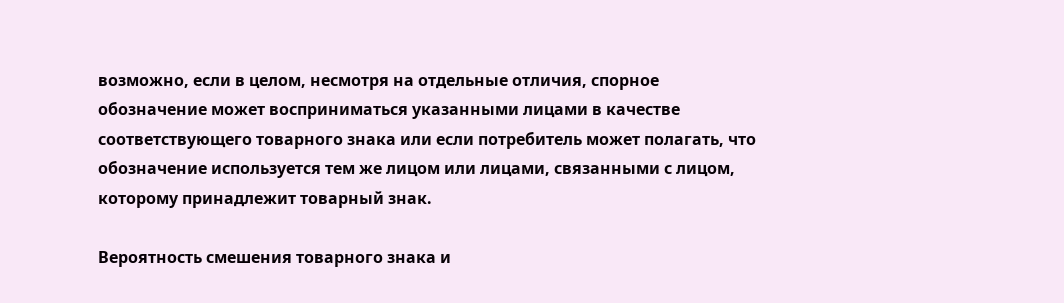возможно, если в целом, несмотря на отдельные отличия, спорное обозначение может восприниматься указанными лицами в качестве соответствующего товарного знака или если потребитель может полагать, что обозначение используется тем же лицом или лицами, связанными с лицом, которому принадлежит товарный знак.

Вероятность смешения товарного знака и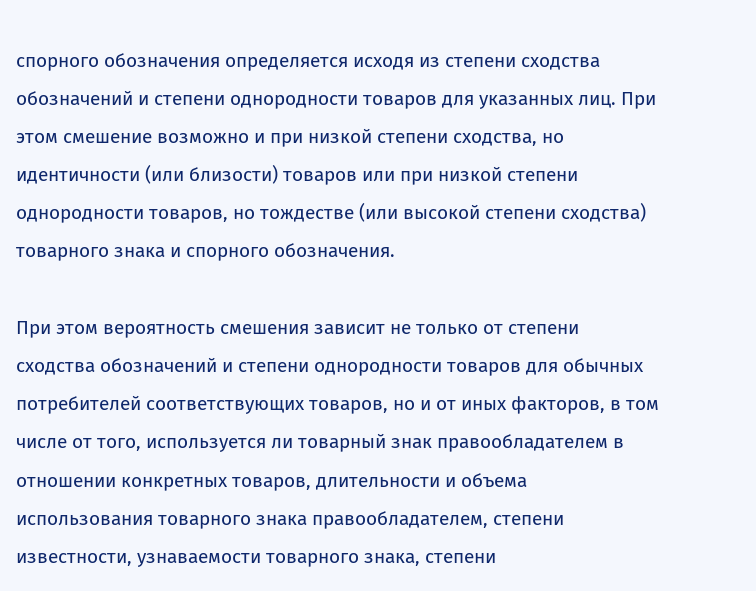спорного обозначения определяется исходя из степени сходства обозначений и степени однородности товаров для указанных лиц. При этом смешение возможно и при низкой степени сходства, но идентичности (или близости) товаров или при низкой степени однородности товаров, но тождестве (или высокой степени сходства) товарного знака и спорного обозначения.

При этом вероятность смешения зависит не только от степени сходства обозначений и степени однородности товаров для обычных потребителей соответствующих товаров, но и от иных факторов, в том числе от того, используется ли товарный знак правообладателем в отношении конкретных товаров, длительности и объема использования товарного знака правообладателем, степени известности, узнаваемости товарного знака, степени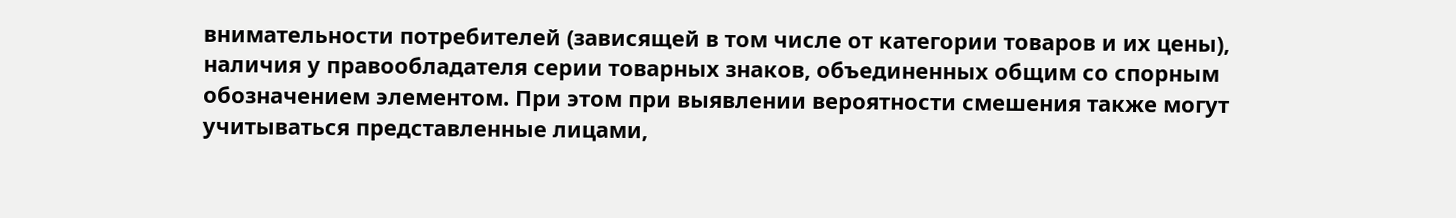внимательности потребителей (зависящей в том числе от категории товаров и их цены), наличия у правообладателя серии товарных знаков, объединенных общим со спорным обозначением элементом. При этом при выявлении вероятности смешения также могут учитываться представленные лицами,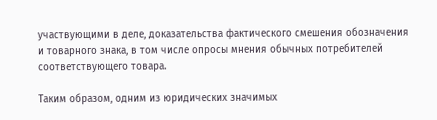участвующими в деле, доказательства фактического смешения обозначения и товарного знака, в том числе опросы мнения обычных потребителей соответствующего товара.

Таким образом, одним из юридических значимых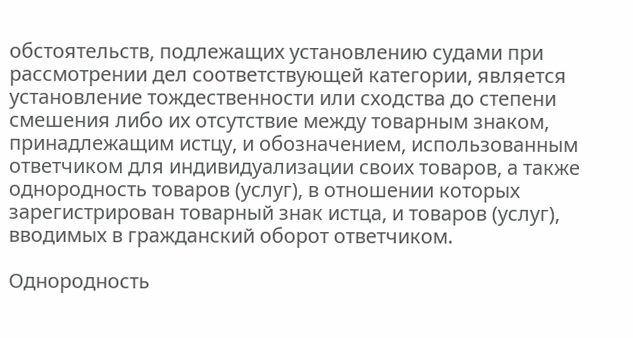обстоятельств, подлежащих установлению судами при рассмотрении дел соответствующей категории, является установление тождественности или сходства до степени смешения либо их отсутствие между товарным знаком, принадлежащим истцу, и обозначением, использованным ответчиком для индивидуализации своих товаров, а также однородность товаров (услуг), в отношении которых зарегистрирован товарный знак истца, и товаров (услуг), вводимых в гражданский оборот ответчиком.

Однородность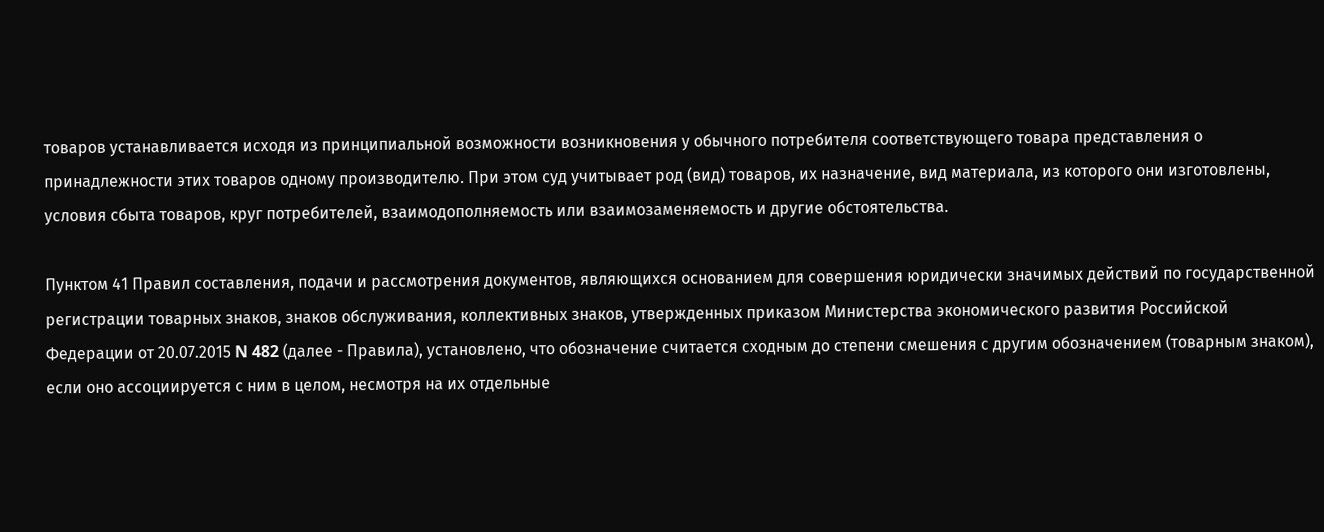товаров устанавливается исходя из принципиальной возможности возникновения у обычного потребителя соответствующего товара представления о принадлежности этих товаров одному производителю. При этом суд учитывает род (вид) товаров, их назначение, вид материала, из которого они изготовлены, условия сбыта товаров, круг потребителей, взаимодополняемость или взаимозаменяемость и другие обстоятельства.

Пунктом 41 Правил составления, подачи и рассмотрения документов, являющихся основанием для совершения юридически значимых действий по государственной регистрации товарных знаков, знаков обслуживания, коллективных знаков, утвержденных приказом Министерства экономического развития Российской Федерации от 20.07.2015 N 482 (далее - Правила), установлено, что обозначение считается сходным до степени смешения с другим обозначением (товарным знаком), если оно ассоциируется с ним в целом, несмотря на их отдельные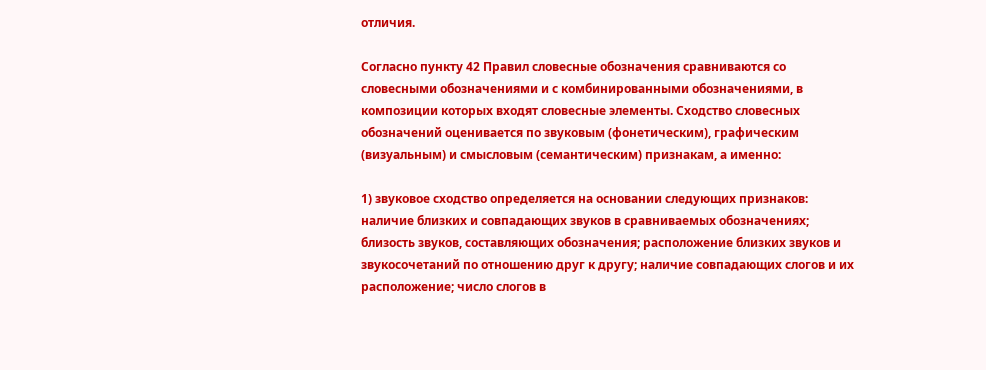отличия.

Согласно пункту 42 Правил словесные обозначения сравниваются со словесными обозначениями и с комбинированными обозначениями, в композиции которых входят словесные элементы. Сходство словесных обозначений оценивается по звуковым (фонетическим), графическим (визуальным) и смысловым (семантическим) признакам, а именно:

1) звуковое сходство определяется на основании следующих признаков: наличие близких и совпадающих звуков в сравниваемых обозначениях; близость звуков, составляющих обозначения; расположение близких звуков и звукосочетаний по отношению друг к другу; наличие совпадающих слогов и их расположение; число слогов в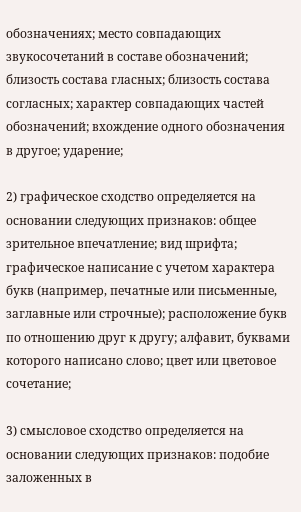обозначениях; место совпадающих звукосочетаний в составе обозначений; близость состава гласных; близость состава согласных; характер совпадающих частей обозначений; вхождение одного обозначения в другое; ударение;

2) графическое сходство определяется на основании следующих признаков: общее зрительное впечатление; вид шрифта; графическое написание с учетом характера букв (например, печатные или письменные, заглавные или строчные); расположение букв по отношению друг к другу; алфавит, буквами которого написано слово; цвет или цветовое сочетание;

3) смысловое сходство определяется на основании следующих признаков: подобие заложенных в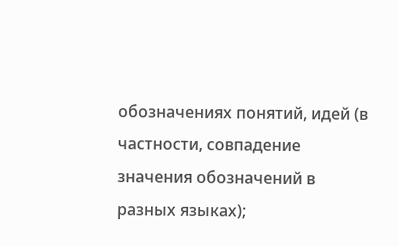обозначениях понятий, идей (в частности, совпадение значения обозначений в разных языках);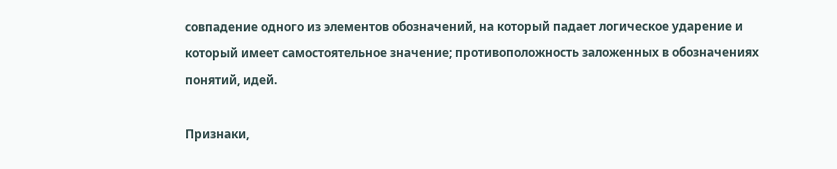совпадение одного из элементов обозначений, на который падает логическое ударение и который имеет самостоятельное значение; противоположность заложенных в обозначениях понятий, идей.

Признаки,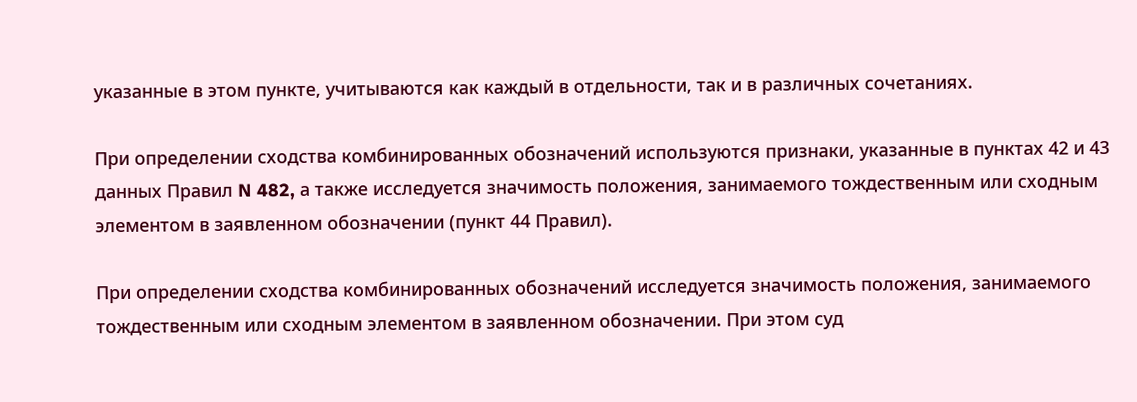указанные в этом пункте, учитываются как каждый в отдельности, так и в различных сочетаниях.

При определении сходства комбинированных обозначений используются признаки, указанные в пунктах 42 и 43 данных Правил N 482, а также исследуется значимость положения, занимаемого тождественным или сходным элементом в заявленном обозначении (пункт 44 Правил).

При определении сходства комбинированных обозначений исследуется значимость положения, занимаемого тождественным или сходным элементом в заявленном обозначении. При этом суд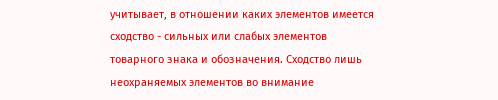учитывает, в отношении каких элементов имеется сходство - сильных или слабых элементов товарного знака и обозначения. Сходство лишь неохраняемых элементов во внимание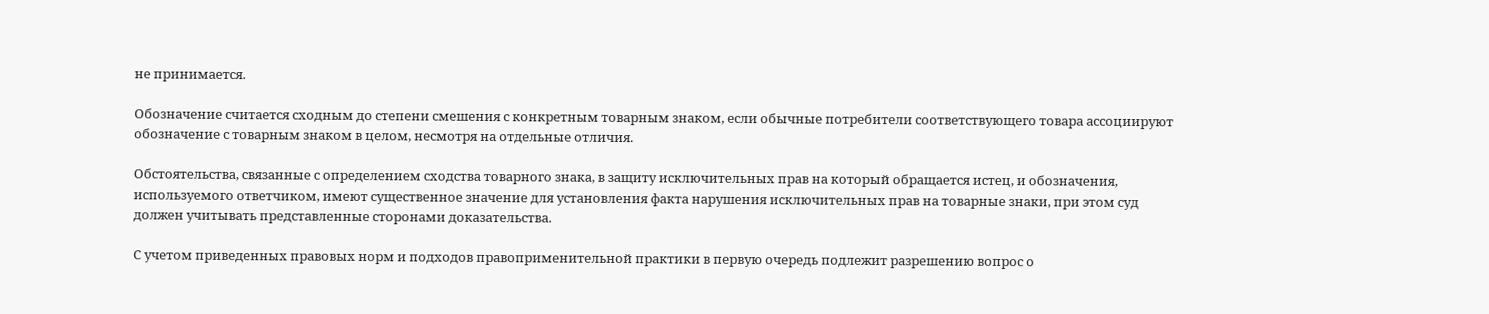не принимается.

Обозначение считается сходным до степени смешения с конкретным товарным знаком, если обычные потребители соответствующего товара ассоциируют обозначение с товарным знаком в целом, несмотря на отдельные отличия.

Обстоятельства, связанные с определением сходства товарного знака, в защиту исключительных прав на который обращается истец, и обозначения, используемого ответчиком, имеют существенное значение для установления факта нарушения исключительных прав на товарные знаки, при этом суд должен учитывать представленные сторонами доказательства.

С учетом приведенных правовых норм и подходов правоприменительной практики в первую очередь подлежит разрешению вопрос о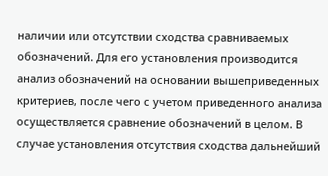наличии или отсутствии сходства сравниваемых обозначений. Для его установления производится анализ обозначений на основании вышеприведенных критериев, после чего с учетом приведенного анализа осуществляется сравнение обозначений в целом. В случае установления отсутствия сходства дальнейший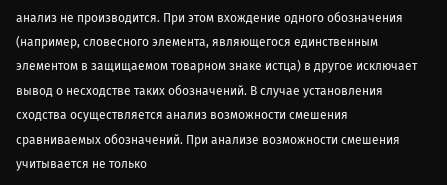анализ не производится. При этом вхождение одного обозначения (например, словесного элемента, являющегося единственным элементом в защищаемом товарном знаке истца) в другое исключает вывод о несходстве таких обозначений. В случае установления сходства осуществляется анализ возможности смешения сравниваемых обозначений. При анализе возможности смешения учитывается не только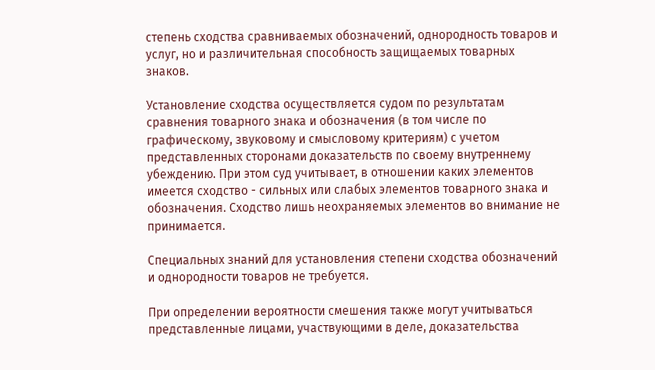степень сходства сравниваемых обозначений, однородность товаров и услуг, но и различительная способность защищаемых товарных знаков.

Установление сходства осуществляется судом по результатам сравнения товарного знака и обозначения (в том числе по графическому, звуковому и смысловому критериям) с учетом представленных сторонами доказательств по своему внутреннему убеждению. При этом суд учитывает, в отношении каких элементов имеется сходство - сильных или слабых элементов товарного знака и обозначения. Сходство лишь неохраняемых элементов во внимание не принимается.

Специальных знаний для установления степени сходства обозначений и однородности товаров не требуется.

При определении вероятности смешения также могут учитываться представленные лицами, участвующими в деле, доказательства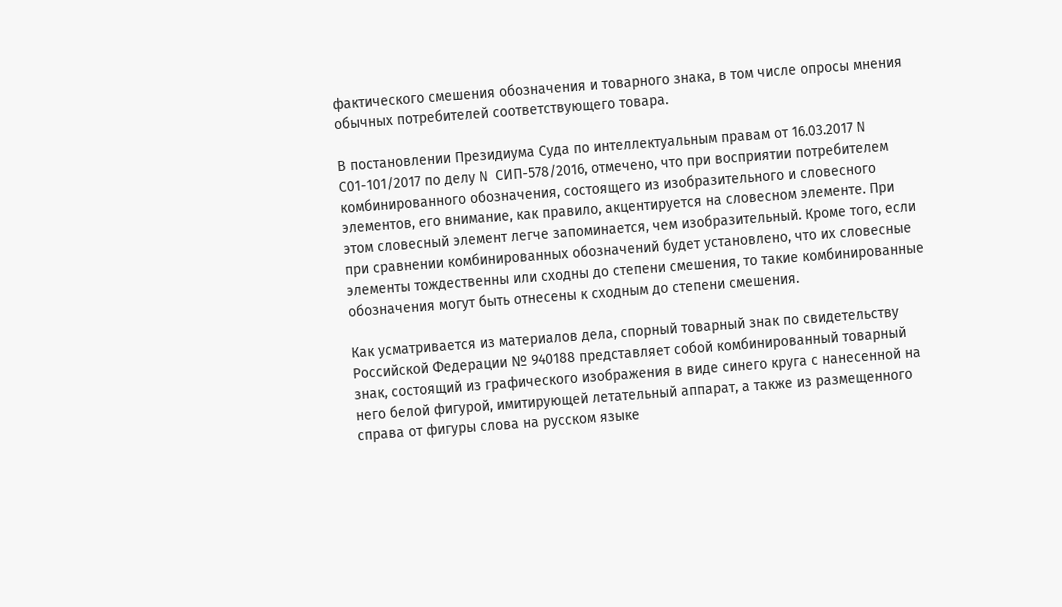фактического смешения обозначения и товарного знака, в том числе опросы мнения обычных потребителей соответствующего товара.

В постановлении Президиума Суда по интеллектуальным правам от 16.03.2017 N С01-101/2017 по делу N СИП-578/2016, отмечено, что при восприятии потребителем комбинированного обозначения, состоящего из изобразительного и словесного элементов, его внимание, как правило, акцентируется на словесном элементе. При этом словесный элемент легче запоминается, чем изобразительный. Кроме того, если при сравнении комбинированных обозначений будет установлено, что их словесные элементы тождественны или сходны до степени смешения, то такие комбинированные обозначения могут быть отнесены к сходным до степени смешения.

Как усматривается из материалов дела, спорный товарный знак по свидетельству Российской Федерации № 940188 представляет собой комбинированный товарный знак, состоящий из графического изображения в виде синего круга с нанесенной на него белой фигурой, имитирующей летательный аппарат, а также из размещенного справа от фигуры слова на русском языке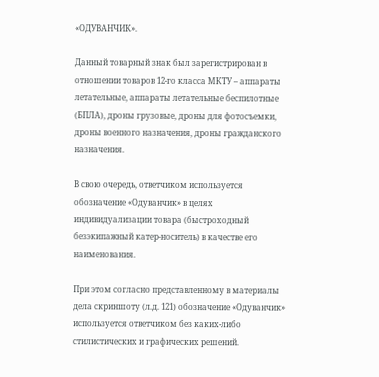«ОДУВАНЧИК».

Данный товарный знак был зарегистрирован в отношении товаров 12-го класса МКТУ – аппараты летательные, аппараты летательные беспилотные (БПЛА), дроны грузовые, дроны для фотосъемки, дроны военного назначения, дроны гражданского назначения.

В свою очередь, ответчиком используется обозначение «Одуванчик» в целях индивидуализации товара (быстроходный безэкипажный катер-носитель) в качестве его наименования.

При этом согласно представленному в материалы дела скриншоту (л.д. 121) обозначение «Одуванчик» используется ответчиком без каких-либо стилистических и графических решений.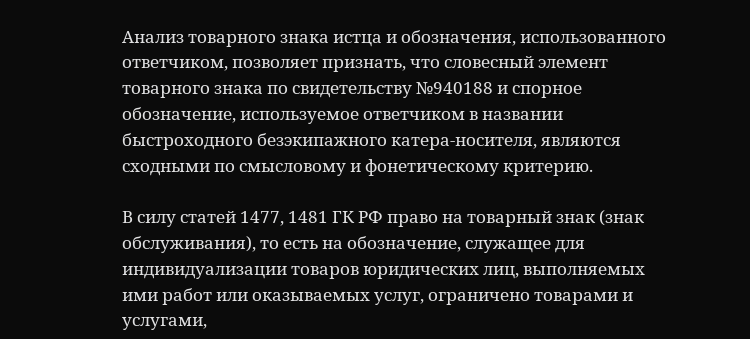Анализ товарного знака истца и обозначения, использованного ответчиком, позволяет признать, что словесный элемент товарного знака по свидетельству №940188 и спорное обозначение, используемое ответчиком в названии быстроходного безэкипажного катера-носителя, являются сходными по смысловому и фонетическому критерию.

В силу статей 1477, 1481 ГК РФ право на товарный знак (знак обслуживания), то есть на обозначение, служащее для индивидуализации товаров юридических лиц, выполняемых ими работ или оказываемых услуг, ограничено товарами и услугами,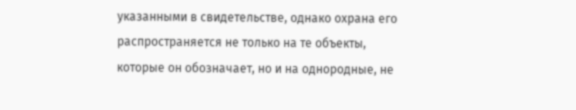указанными в свидетельстве, однако охрана его распространяется не только на те объекты, которые он обозначает, но и на однородные, не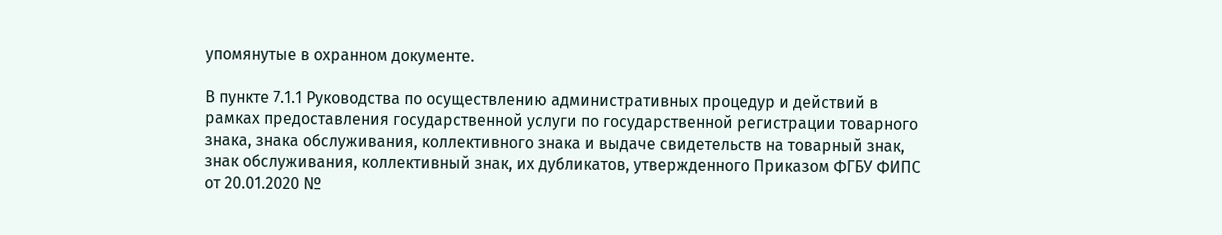упомянутые в охранном документе.

В пункте 7.1.1 Руководства по осуществлению административных процедур и действий в рамках предоставления государственной услуги по государственной регистрации товарного знака, знака обслуживания, коллективного знака и выдаче свидетельств на товарный знак, знак обслуживания, коллективный знак, их дубликатов, утвержденного Приказом ФГБУ ФИПС от 20.01.2020 №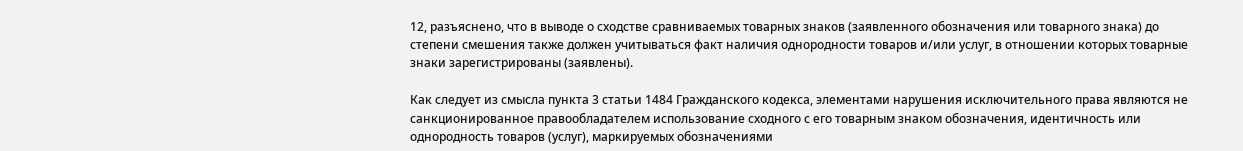12, разъяснено, что в выводе о сходстве сравниваемых товарных знаков (заявленного обозначения или товарного знака) до степени смешения также должен учитываться факт наличия однородности товаров и/или услуг, в отношении которых товарные знаки зарегистрированы (заявлены).

Как следует из смысла пункта 3 статьи 1484 Гражданского кодекса, элементами нарушения исключительного права являются не санкционированное правообладателем использование сходного с его товарным знаком обозначения, идентичность или однородность товаров (услуг), маркируемых обозначениями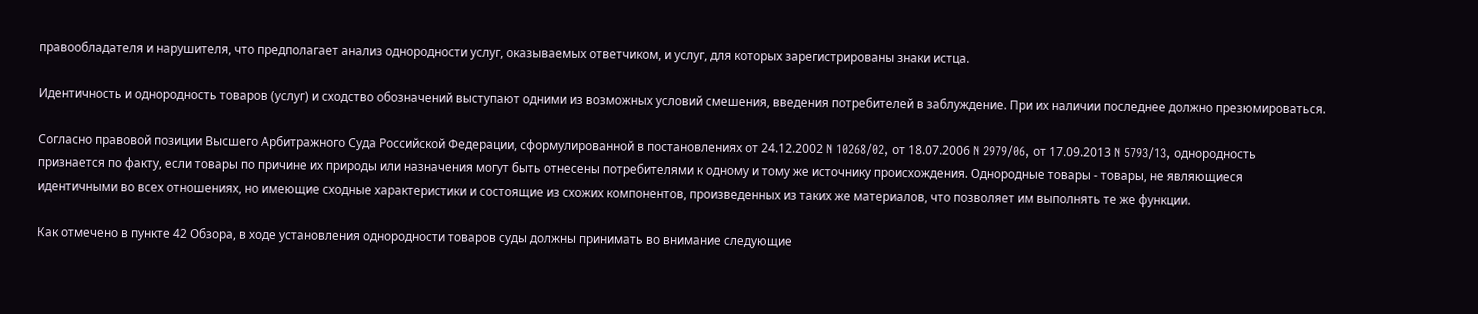правообладателя и нарушителя, что предполагает анализ однородности услуг, оказываемых ответчиком, и услуг, для которых зарегистрированы знаки истца.

Идентичность и однородность товаров (услуг) и сходство обозначений выступают одними из возможных условий смешения, введения потребителей в заблуждение. При их наличии последнее должно презюмироваться.

Согласно правовой позиции Высшего Арбитражного Суда Российской Федерации, сформулированной в постановлениях от 24.12.2002 N 10268/02, от 18.07.2006 N 2979/06, от 17.09.2013 N 5793/13, однородность признается по факту, если товары по причине их природы или назначения могут быть отнесены потребителями к одному и тому же источнику происхождения. Однородные товары - товары, не являющиеся идентичными во всех отношениях, но имеющие сходные характеристики и состоящие из схожих компонентов, произведенных из таких же материалов, что позволяет им выполнять те же функции.

Как отмечено в пункте 42 Обзора, в ходе установления однородности товаров суды должны принимать во внимание следующие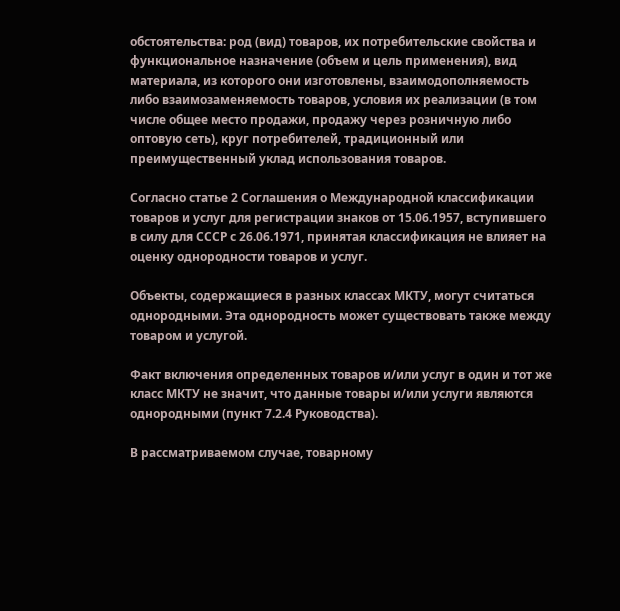обстоятельства: род (вид) товаров, их потребительские свойства и функциональное назначение (объем и цель применения), вид материала, из которого они изготовлены, взаимодополняемость либо взаимозаменяемость товаров, условия их реализации (в том числе общее место продажи, продажу через розничную либо оптовую сеть), круг потребителей, традиционный или преимущественный уклад использования товаров.

Согласно статье 2 Соглашения о Международной классификации товаров и услуг для регистрации знаков от 15.06.1957, вступившего в силу для СССР с 26.06.1971, принятая классификация не влияет на оценку однородности товаров и услуг.

Объекты, содержащиеся в разных классах МКТУ, могут считаться однородными. Эта однородность может существовать также между товаром и услугой.

Факт включения определенных товаров и/или услуг в один и тот же класс МКТУ не значит, что данные товары и/или услуги являются однородными (пункт 7.2.4 Руководства).

В рассматриваемом случае, товарному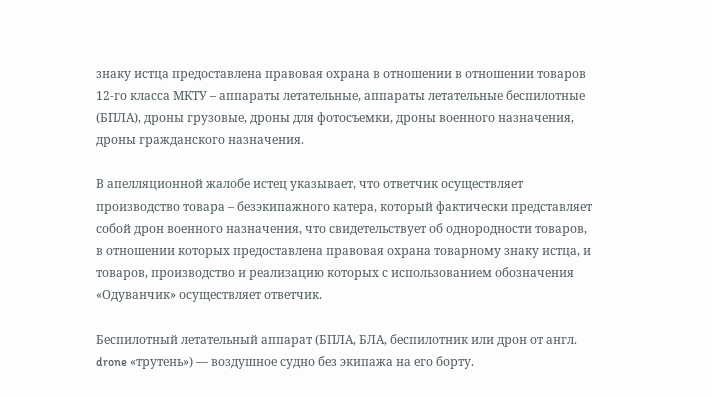знаку истца предоставлена правовая охрана в отношении в отношении товаров 12-го класса МКТУ – аппараты летательные, аппараты летательные беспилотные (БПЛА), дроны грузовые, дроны для фотосъемки, дроны военного назначения, дроны гражданского назначения.

В апелляционной жалобе истец указывает, что ответчик осуществляет производство товара – безэкипажного катера, который фактически представляет собой дрон военного назначения, что свидетельствует об однородности товаров, в отношении которых предоставлена правовая охрана товарному знаку истца, и товаров, производство и реализацию которых с использованием обозначения «Одуванчик» осуществляет ответчик.

Беспилотный летательный аппарат (БПЛА, БЛА, беспилотник или дрон от англ. drone «трутень») — воздушное судно без экипажа на его борту.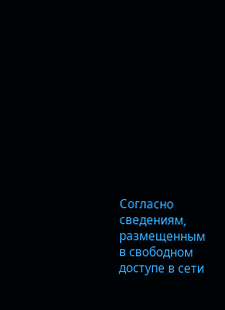Согласно сведениям, размещенным в свободном доступе в сети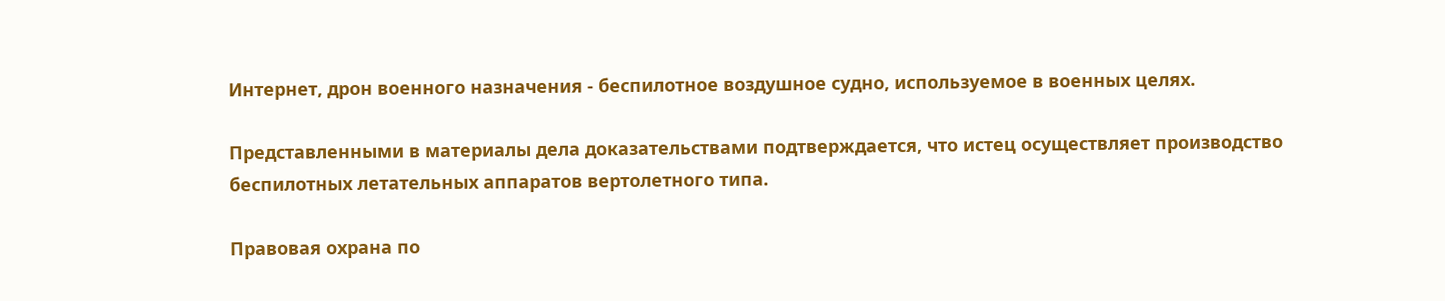Интернет, дрон военного назначения - беспилотное воздушное судно, используемое в военных целях.

Представленными в материалы дела доказательствами подтверждается, что истец осуществляет производство беспилотных летательных аппаратов вертолетного типа.

Правовая охрана по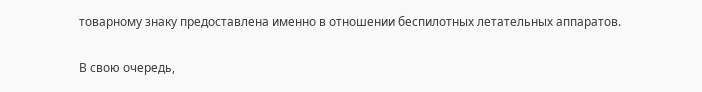товарному знаку предоставлена именно в отношении беспилотных летательных аппаратов.

В свою очередь,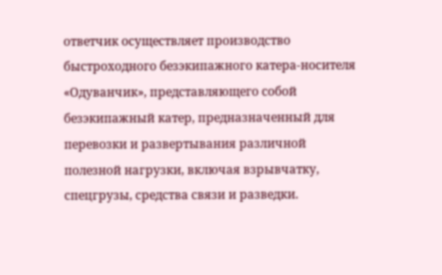ответчик осуществляет производство быстроходного безэкипажного катера-носителя «Одуванчик», представляющего собой безэкипажный катер, предназначенный для перевозки и развертывания различной полезной нагрузки, включая взрывчатку, спецгрузы, средства связи и разведки.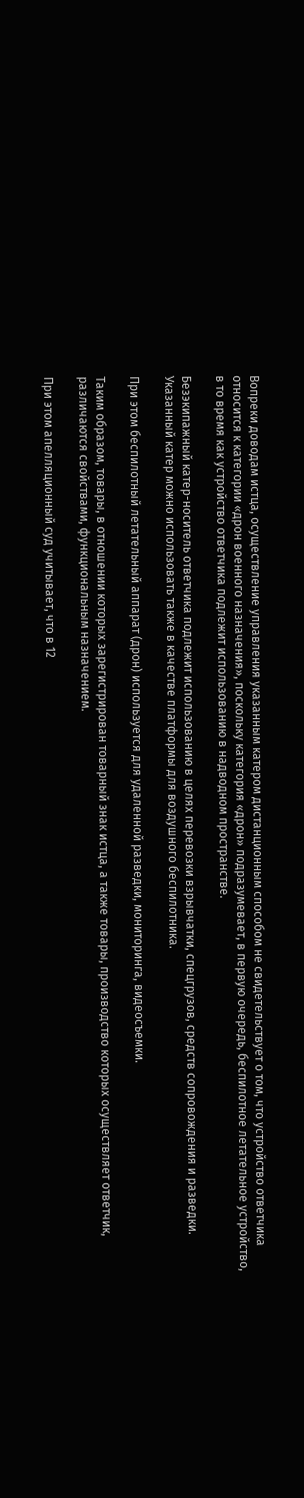Вопреки доводам истца, осуществление управления указанным катером дистанционным способом не свидетельствует о том, что устройство ответчика относится к категории «дрон военного назначения», поскольку категория «дрон» подразумевает, в первую очередь, беспилотное летательное устройство, в то время как устройство ответчика подлежит использованию в надводном пространстве.

Безэкипажный катер-носитель ответчика подлежит использованию в целях перевозки взрывчатки, спецгрузов, средств сопровождения и разведки. Указанный катер можно использовать также в качестве платформы для воздушного беспилотника.

При этом беспилотный летательный аппарат (дрон) используется для удаленной разведки, мониторинга, видеосъемки.

Таким образом, товары, в отношении которых зарегистрирован товарный знак истца, а также товары, производство которых осуществляет ответчик, различаются свойствами, функциональным назначением.

При этом апелляционный суд учитывает, что в 12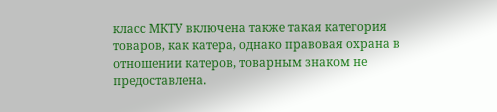класс МКТУ включена также такая категория товаров, как катера, однако правовая охрана в отношении катеров, товарным знаком не предоставлена.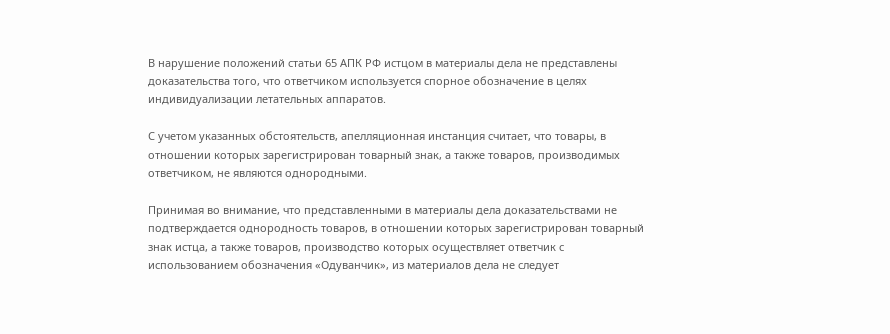В нарушение положений статьи 65 АПК РФ истцом в материалы дела не представлены доказательства того, что ответчиком используется спорное обозначение в целях индивидуализации летательных аппаратов.

С учетом указанных обстоятельств, апелляционная инстанция считает, что товары, в отношении которых зарегистрирован товарный знак, а также товаров, производимых ответчиком, не являются однородными.

Принимая во внимание, что представленными в материалы дела доказательствами не подтверждается однородность товаров, в отношении которых зарегистрирован товарный знак истца, а также товаров, производство которых осуществляет ответчик с использованием обозначения «Одуванчик», из материалов дела не следует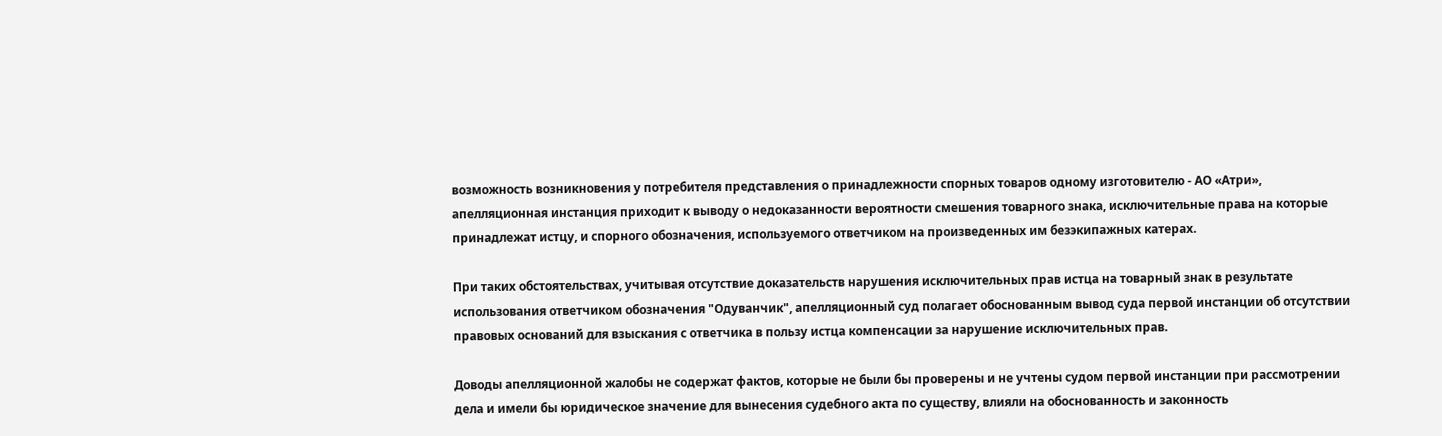возможность возникновения у потребителя представления о принадлежности спорных товаров одному изготовителю - АО «Атри», апелляционная инстанция приходит к выводу о недоказанности вероятности смешения товарного знака, исключительные права на которые принадлежат истцу, и спорного обозначения, используемого ответчиком на произведенных им безэкипажных катерах.

При таких обстоятельствах, учитывая отсутствие доказательств нарушения исключительных прав истца на товарный знак в результате использования ответчиком обозначения "Одуванчик", апелляционный суд полагает обоснованным вывод суда первой инстанции об отсутствии правовых оснований для взыскания с ответчика в пользу истца компенсации за нарушение исключительных прав.

Доводы апелляционной жалобы не содержат фактов, которые не были бы проверены и не учтены судом первой инстанции при рассмотрении дела и имели бы юридическое значение для вынесения судебного акта по существу, влияли на обоснованность и законность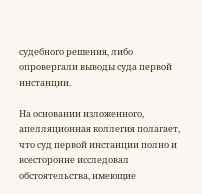судебного решения, либо опровергали выводы суда первой инстанции.

На основании изложенного, апелляционная коллегия полагает, что суд первой инстанции полно и всесторонне исследовал обстоятельства, имеющие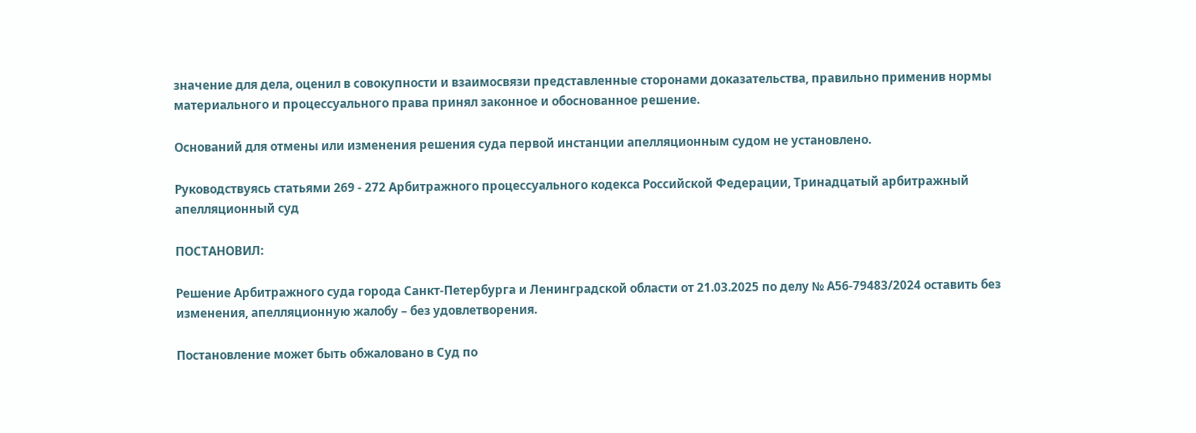значение для дела, оценил в совокупности и взаимосвязи представленные сторонами доказательства, правильно применив нормы материального и процессуального права принял законное и обоснованное решение.

Оснований для отмены или изменения решения суда первой инстанции апелляционным судом не установлено.

Руководствуясь статьями 269 - 272 Арбитражного процессуального кодекса Российской Федерации, Тринадцатый арбитражный апелляционный суд

ПОСТАНОВИЛ:

Решение Арбитражного суда города Санкт-Петербурга и Ленинградской области от 21.03.2025 по делу № А56-79483/2024 оставить без изменения, апелляционную жалобу – без удовлетворения.

Постановление может быть обжаловано в Суд по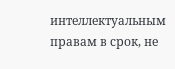интеллектуальным правам в срок, не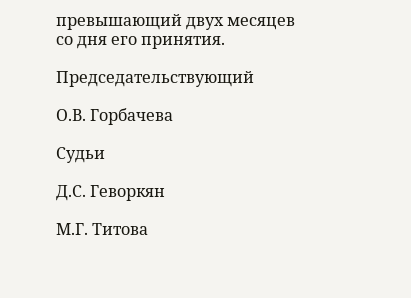превышающий двух месяцев со дня его принятия.

Председательствующий

О.В. Горбачева

Судьи

Д.С. Геворкян

М.Г. Титова